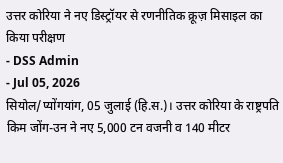उत्तर कोरिया ने नए डिस्ट्रॉयर से रणनीतिक क्रूज़ मिसाइल का किया परीक्षण
- DSS Admin
- Jul 05, 2026
सियोल/प्योंगयांग, 05 जुलाई (हि.स.)। उत्तर कोरिया के राष्ट्रपति किम जोंग-उन ने नए 5,000 टन वजनी व 140 मीटर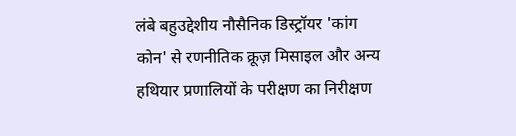लंबे बहुउद्देशीय नौसैनिक डिस्ट्रॉयर 'कांग कोन' से रणनीतिक क्रूज़ मिसाइल और अन्य हथियार प्रणालियों के परीक्षण का निरीक्षण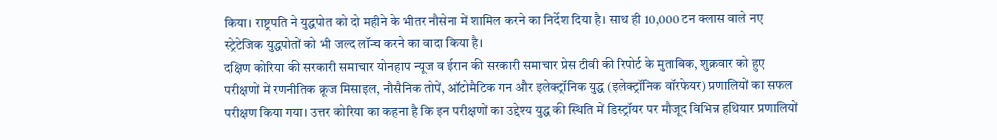किया। राष्ट्रपति ने युद्धपोत को दो महीने के भीतर नौसेना में शामिल करने का निर्देश दिया है। साथ ही 10,000 टन क्लास वाले नए स्ट्रेटेजिक युद्धपोतों को भी जल्द लॉन्च करने का वादा किया है।
दक्षिण कोरिया की सरकारी समाचार योनहाप न्यूज व ईरान की सरकारी समाचार प्रेस टीवी की रिपोर्ट के मुताबिक, शुक्रवार को हुए परीक्षणों में रणनीतिक क्रूज मिसाइल, नौसैनिक तोपें, ऑटोमैटिक गन और इलेक्ट्रॉनिक युद्ध (इलेक्ट्रॉनिक वॉरफेयर) प्रणालियों का सफल परीक्षण किया गया। उत्तर कोरिया का कहना है कि इन परीक्षणों का उद्देश्य युद्ध की स्थिति में डिस्ट्रॉयर पर मौजूद विभिन्न हथियार प्रणालियों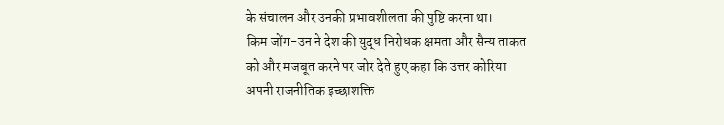के संचालन और उनकी प्रभावशीलता की पुष्टि करना था।
किम जोंग-उन ने देश की युद्ध निरोधक क्षमता और सैन्य ताकत को और मजबूत करने पर जोर देते हुए कहा कि उत्तर कोरिया अपनी राजनीतिक इच्छाशक्ति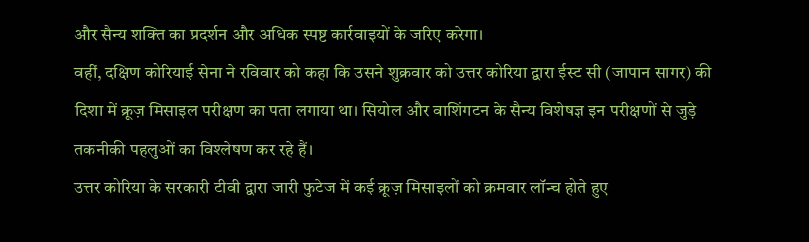और सैन्य शक्ति का प्रदर्शन और अधिक स्पष्ट कार्रवाइयों के जरिए करेगा।
वहीं, दक्षिण कोरियाई सेना ने रविवार को कहा कि उसने शुक्रवार को उत्तर कोरिया द्वारा ईस्ट सी (जापान सागर) की दिशा में क्रूज़ मिसाइल परीक्षण का पता लगाया था। सियोल और वाशिंगटन के सैन्य विशेषज्ञ इन परीक्षणों से जुड़े तकनीकी पहलुओं का विश्लेषण कर रहे हैं।
उत्तर कोरिया के सरकारी टीवी द्वारा जारी फुटेज में कई क्रूज़ मिसाइलों को क्रमवार लॉन्च होते हुए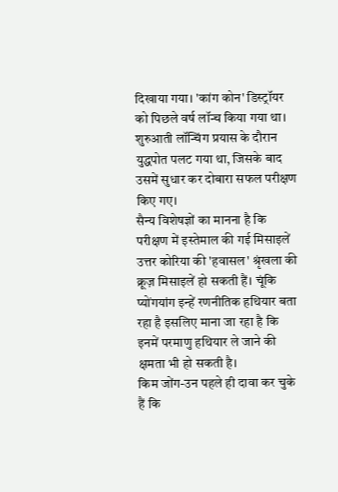दिखाया गया। 'कांग कोन' डिस्ट्रॉयर को पिछले वर्ष लॉन्च किया गया था। शुरुआती लॉन्चिंग प्रयास के दौरान युद्धपोत पलट गया था, जिसके बाद उसमें सुधार कर दोबारा सफल परीक्षण किए गए।
सैन्य विशेषज्ञों का मानना है कि परीक्षण में इस्तेमाल की गई मिसाइलें उत्तर कोरिया की 'हवासल' श्रृंखला की क्रूज़ मिसाइलें हो सकती हैं। चूंकि प्योंगयांग इन्हें रणनीतिक हथियार बता रहा है इसलिए माना जा रहा है कि इनमें परमाणु हथियार ले जाने की क्षमता भी हो सकती है।
किम जोंग-उन पहले ही दावा कर चुके हैं कि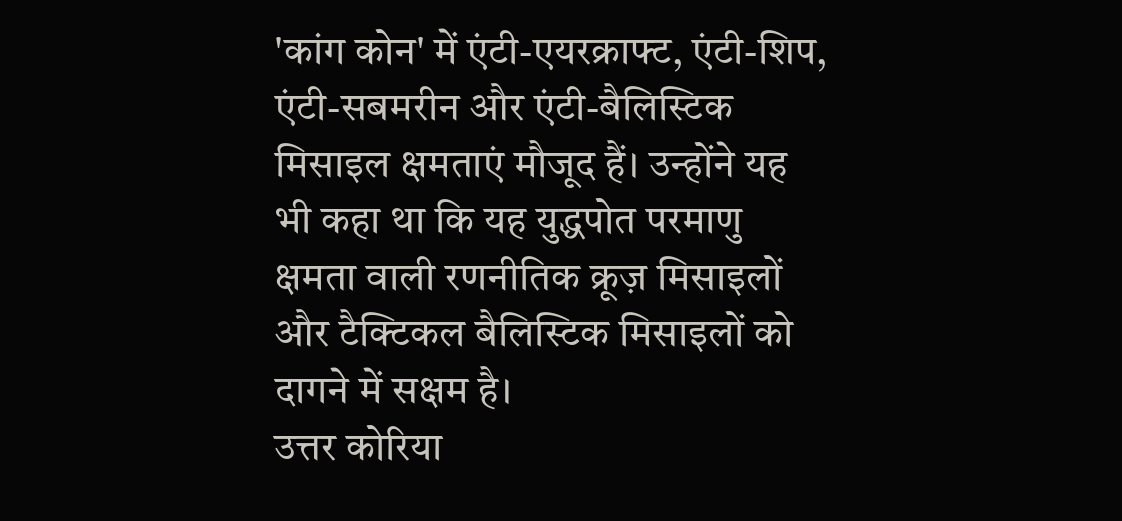'कांग कोन' में एंटी-एयरक्राफ्ट, एंटी-शिप, एंटी-सबमरीन और एंटी-बैलिस्टिक मिसाइल क्षमताएं मौजूद हैं। उन्होंने यह भी कहा था कि यह युद्धपोत परमाणु क्षमता वाली रणनीतिक क्रूज़ मिसाइलों और टैक्टिकल बैलिस्टिक मिसाइलों को दागने में सक्षम है।
उत्तर कोरिया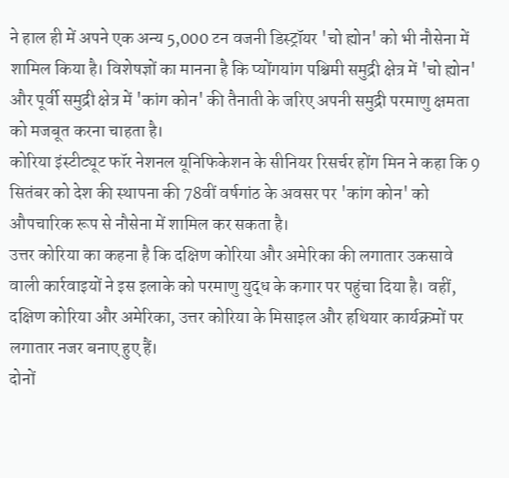ने हाल ही में अपने एक अन्य 5,000 टन वजनी डिस्ट्रॉयर 'चो ह्योन' को भी नौसेना में शामिल किया है। विशेषज्ञों का मानना है कि प्योंगयांग पश्चिमी समुद्री क्षेत्र में 'चो ह्योन' और पूर्वी समुद्री क्षेत्र में 'कांग कोन' की तैनाती के जरिए अपनी समुद्री परमाणु क्षमता को मजबूत करना चाहता है।
कोरिया इंस्टीट्यूट फॉर नेशनल यूनिफिकेशन के सीनियर रिसर्चर होंग मिन ने कहा कि 9 सितंबर को देश की स्थापना की 78वीं वर्षगांठ के अवसर पर 'कांग कोन' को औपचारिक रूप से नौसेना में शामिल कर सकता है।
उत्तर कोरिया का कहना है कि दक्षिण कोरिया और अमेरिका की लगातार उकसावे वाली कार्रवाइयों ने इस इलाके को परमाणु युद्ध के कगार पर पहुंचा दिया है। वहीं, दक्षिण कोरिया और अमेरिका, उत्तर कोरिया के मिसाइल और हथियार कार्यक्रमों पर लगातार नजर बनाए हुए हैं।
दोनों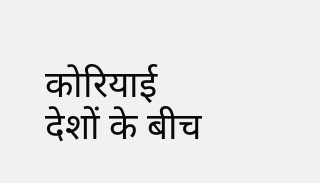कोरियाई देशों के बीच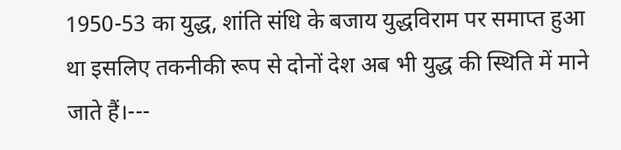1950-53 का युद्ध, शांति संधि के बजाय युद्धविराम पर समाप्त हुआ था इसलिए तकनीकी रूप से दोनों देश अब भी युद्ध की स्थिति में माने जाते हैं।---